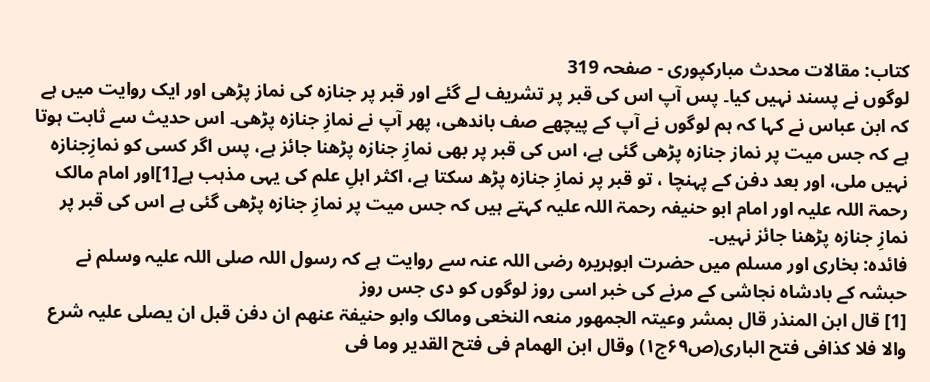کتاب: مقالات محدث مبارکپوری - صفحہ 319
لوگوں نے پسند نہیں کیا۔ پس آپ اس کی قبر پر تشریف لے گئے اور قبر پر جنازہ کی نماز پڑھی اور ایک روایت میں ہے کہ ابن عباس نے کہا کہ ہم لوگوں نے آپ کے پیچھے صف باندھی، پھر آپ نے نمازِ جنازہ پڑھی۔ اس حدیث سے ثابت ہوتا ہے کہ جس میت پر نماز جنازہ پڑھی گئی ہے، اس کی قبر پر بھی نمازِ جنازہ پڑھنا جائز ہے، پس اگر کسی کو نمازِجنازہ نہیں ملی، اور بعد دفن کے پہنچا ، تو قبر پر نمازِ جنازہ پڑھ سکتا ہے، اکثر اہلِ علم کی یہی مذہب ہے[1]اور امام مالک رحمۃ اللہ علیہ اور امام ابو حنیفہ رحمۃ اللہ علیہ کہتے ہیں کہ جس میت پر نمازِ جنازہ پڑھی گئی ہے اس کی قبر پر نمازِ جنازہ پڑھنا جائز نہیں۔
فائدہ: بخاری اور مسلم میں حضرت ابوہریرہ رضی اللہ عنہ سے روایت ہے کہ رسول اللہ صلی اللہ علیہ وسلم نے حبشہ کے بادشاہ نجاشی کے مرنے کی خبر اسی روز لوگوں کو دی جس روز
[1] قال ابن المنذر قال بمشر وعیتہ الجمھور منعہ النخعی ومالک وابو حنیفۃ عنھم ان دفن قبل ان یصلی علیہ شرع والا فلا کذافی فتح الباری(ص۶۹ج۱) وقال ابن الھمام فی فتح القدیر وما فی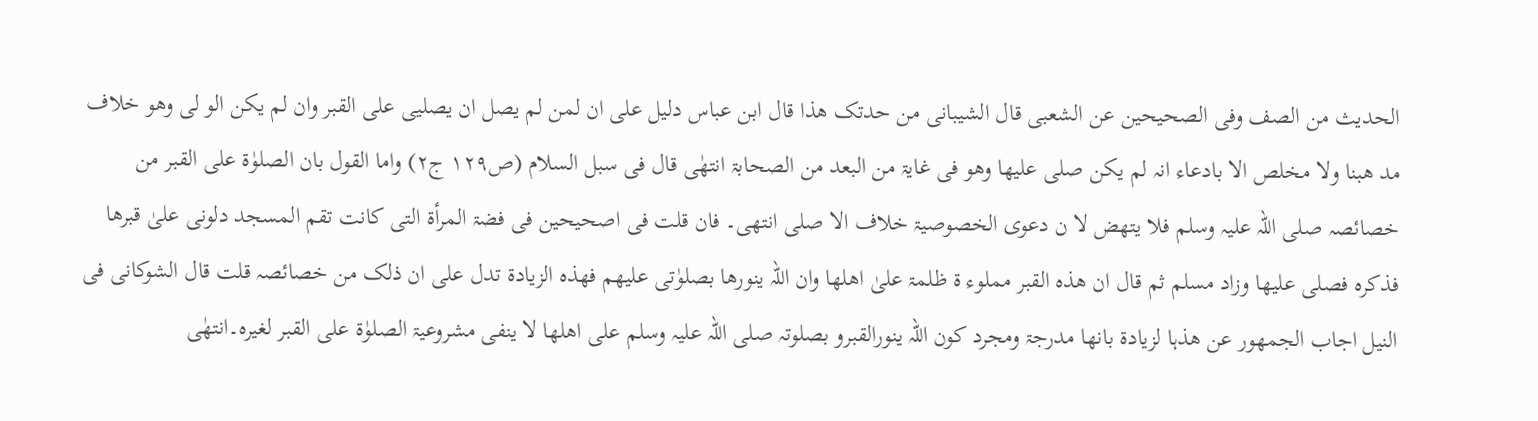الحدیث من الصف وفی الصحیحین عن الشعبی قال الشیبانی من حدتک ھذا قال ابن عباس دلیل علی ان لمن لم یصل ان یصلیی علی القبر وان لم یکن الو لی وھو خلاف مد ھبنا ولا مخلص الا بادعاء انہ لم یکن صلی علیھا وھو فی غایۃ من البعد من الصحابۃ انتھٰی قال فی سبل السلام (ص۱۲۹ ج۲) واما القول بان الصلوٰۃ علی القبر من خصائصہ صلی اللہ علیہ وسلم فلا یتھض لا ن دعوی الخصوصیۃ خلاف الا صلی انتھی۔ فان قلت فی اصحیحین فی فضۃ المرأۃ التی کانت تقم المسجد دلونی علیٰ قبرھا فذکرہ فصلی علیھا وزاد مسلم ثم قال ان ھذہ القبر مملوء ۃ ظلمۃ علیٰ اھلھا وان اللہ ینورھا بصلوٰتی علیھم فھذہ الزیادۃ تدل علی ان ذلک من خصائصہ قلت قال الشوکانی فی النیل اجاب الجمھور عن ھذہا لزیادۃ بانھا مدرجۃ ومجرد کون اللہ ینورالقبرو بصلوتہ صلی اللہ علیہ وسلم علی اھلھا لا ینفی مشروعیۃ الصلوٰۃ علی القبر لغیرہ۔انتھٰی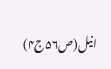انیل(ص۵۶ج۴)